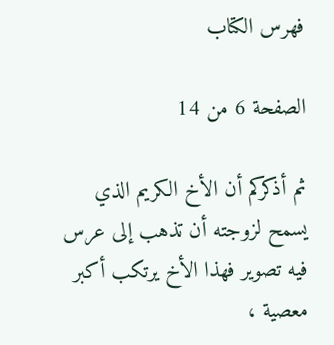فهرس الكتاب

الصفحة 6 من 14

ثم أذكركم أن الأخ الكريم الذي يسمح لزوجته أن تذهب إلى عرس فيه تصوير فهذا الأخ يرتكب أكبر معصية ،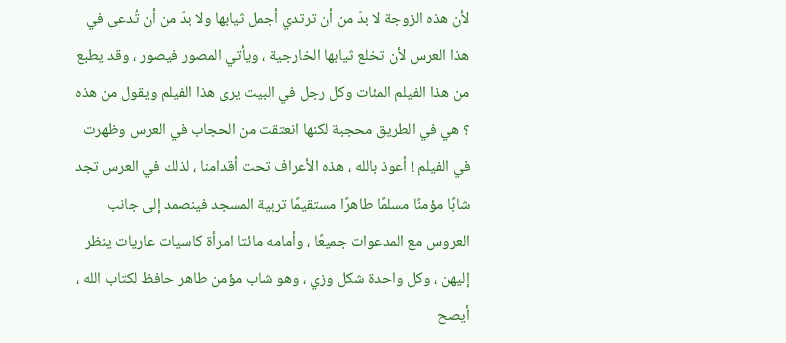لأن هذه الزوجة لا بدّ من أن ترتدي أجمل ثيابها ولا بدّ من أن تُدعى في هذا العرس لأن تخلع ثيابها الخارجية ، ويأتي المصور فيصور ، وقد يطبع من هذا الفيلم المئات وكل رجل في البيت يرى هذا الفيلم ويقول من هذه ؟ هي في الطريق محجبة لكنها انعتقت من الحجاب في العرس وظهرت في الفيلم ! أعوذ بالله ، هذه الأعراف تحت أقدامنا ، لذلك في العرس تجد شابًا مؤمنًا مسلمًا طاهرًا مستقيمًا تربية المسجد فينصمد إلى جانب العروس مع المدعوات جميعًا ، وأمامه مائتا امرأة كاسيات عاريات ينظر إليهن ، وكل واحدة شكل وزي ، وهو شاب مؤمن طاهر حافظ لكتاب الله ، أيصح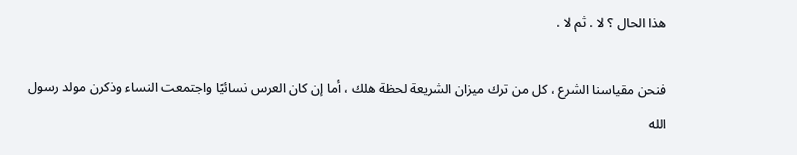هذا الحال ؟ لا . ثم لا .

فنحن مقياسنا الشرع ، كل من ترك ميزان الشريعة لحظة هلك ، أما إن كان العرس نسائيًا واجتمعت النساء وذكرن مولد رسول الله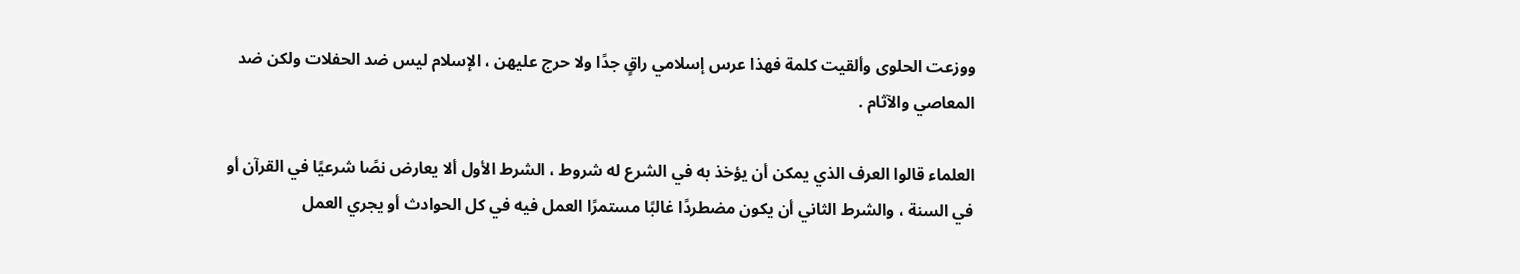ووزعت الحلوى وألقيت كلمة فهذا عرس إسلامي راقٍ جدًا ولا حرج عليهن ، الإسلام ليس ضد الحفلات ولكن ضد المعاصي والآثام .

العلماء قالوا العرف الذي يمكن أن يؤخذ به في الشرع له شروط ، الشرط الأول ألا يعارض نصًا شرعيًا في القرآن أو في السنة ، والشرط الثاني أن يكون مضطردًا غالبًا مستمرًا العمل فيه في كل الحوادث أو يجري العمل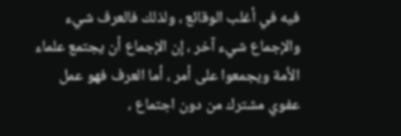فيه في أغلب الوقائع ، ولذلك فالعرف شيء والإجماع شيء آخر ، إن الإجماع أن يجتمع علماء الأمة ويجمعوا على أمر ، أما العرف فهو عمل عفوي مشترك من دون اجتماع ،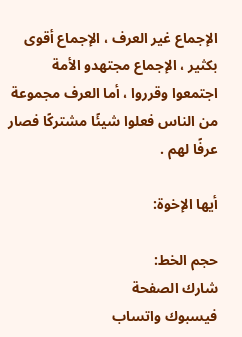الإجماع غير العرف ، الإجماع أقوى بكثير ، الإجماع مجتهدو الأمة اجتمعوا وقرروا ، أما العرف مجموعة من الناس فعلوا شيئًا مشتركًا فصار عرفًا لهم .

أيها الإخوة:

حجم الخط:
شارك الصفحة
فيسبوك واتساب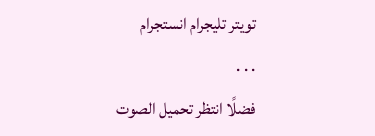تويتر تليجرام انستجرام
. . .
فضلًا انتظر تحميل الصوت